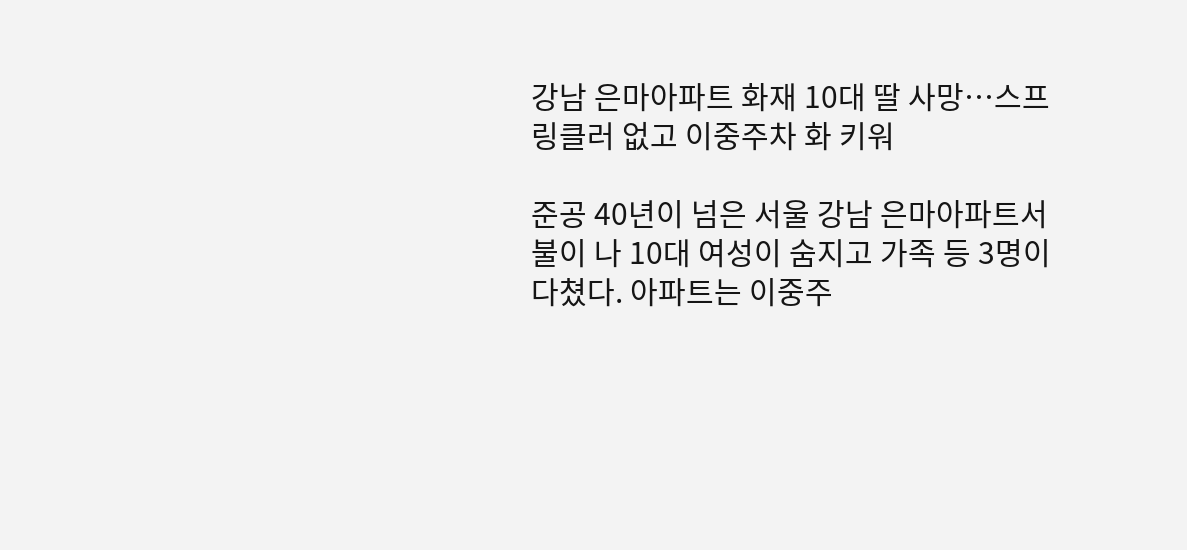강남 은마아파트 화재 10대 딸 사망…스프링클러 없고 이중주차 화 키워

준공 40년이 넘은 서울 강남 은마아파트서 불이 나 10대 여성이 숨지고 가족 등 3명이 다쳤다. 아파트는 이중주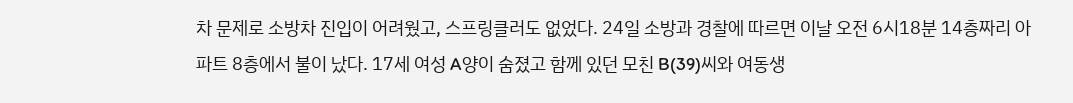차 문제로 소방차 진입이 어려웠고, 스프링클러도 없었다. 24일 소방과 경찰에 따르면 이날 오전 6시18분 14층짜리 아파트 8층에서 불이 났다. 17세 여성 A양이 숨졌고 함께 있던 모친 B(39)씨와 여동생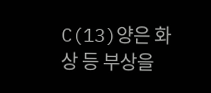C(13)양은 화상 등 부상을